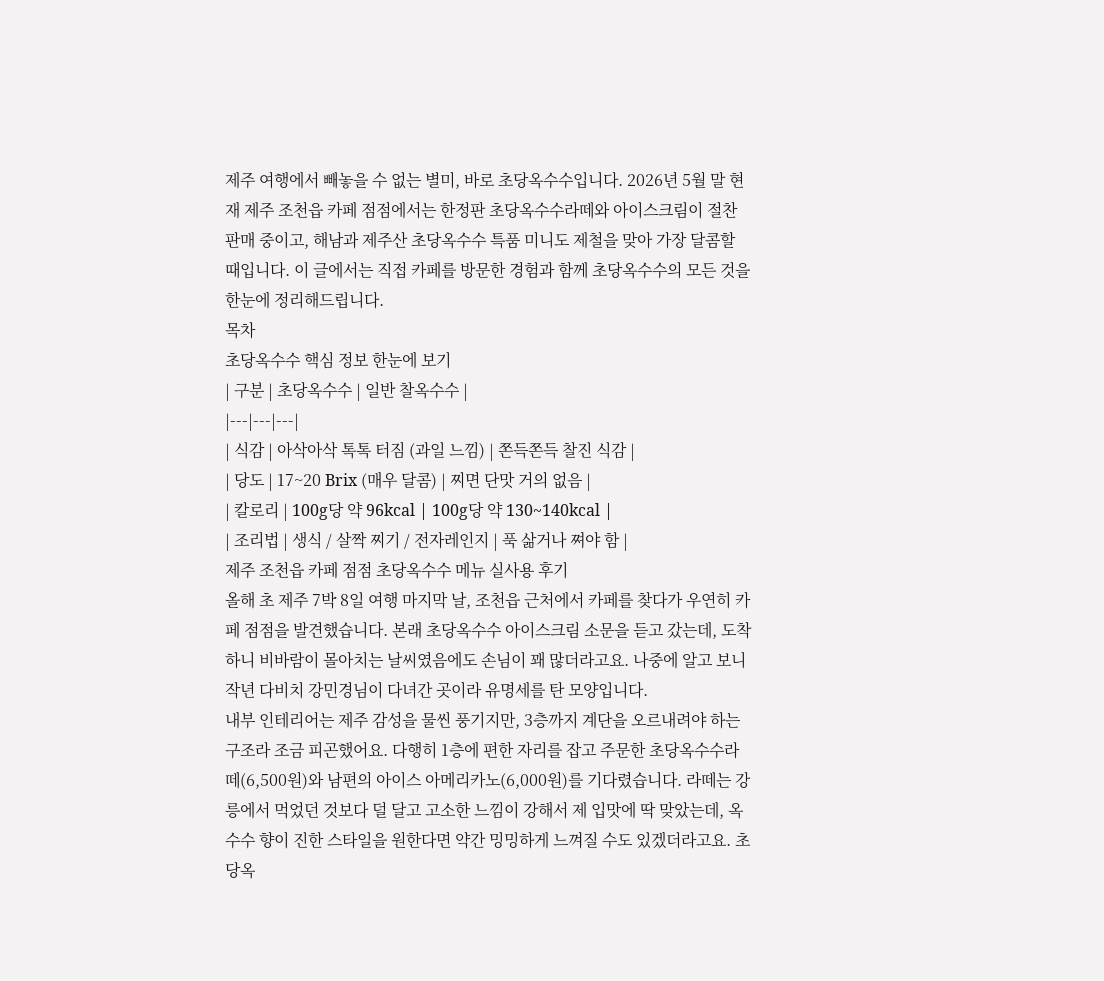제주 여행에서 빼놓을 수 없는 별미, 바로 초당옥수수입니다. 2026년 5월 말 현재 제주 조천읍 카페 점점에서는 한정판 초당옥수수라떼와 아이스크림이 절찬 판매 중이고, 해남과 제주산 초당옥수수 특품 미니도 제철을 맞아 가장 달콤할 때입니다. 이 글에서는 직접 카페를 방문한 경험과 함께 초당옥수수의 모든 것을 한눈에 정리해드립니다.
목차
초당옥수수 핵심 정보 한눈에 보기
| 구분 | 초당옥수수 | 일반 찰옥수수 |
|---|---|---|
| 식감 | 아삭아삭 톡톡 터짐 (과일 느낌) | 쫀득쫀득 찰진 식감 |
| 당도 | 17~20 Brix (매우 달콤) | 찌면 단맛 거의 없음 |
| 칼로리 | 100g당 약 96kcal | 100g당 약 130~140kcal |
| 조리법 | 생식 / 살짝 찌기 / 전자레인지 | 푹 삶거나 쪄야 함 |
제주 조천읍 카페 점점 초당옥수수 메뉴 실사용 후기
올해 초 제주 7박 8일 여행 마지막 날, 조천읍 근처에서 카페를 찾다가 우연히 카페 점점을 발견했습니다. 본래 초당옥수수 아이스크림 소문을 듣고 갔는데, 도착하니 비바람이 몰아치는 날씨였음에도 손님이 꽤 많더라고요. 나중에 알고 보니 작년 다비치 강민경님이 다녀간 곳이라 유명세를 탄 모양입니다.
내부 인테리어는 제주 감성을 물씬 풍기지만, 3층까지 계단을 오르내려야 하는 구조라 조금 피곤했어요. 다행히 1층에 편한 자리를 잡고 주문한 초당옥수수라떼(6,500원)와 남편의 아이스 아메리카노(6,000원)를 기다렸습니다. 라떼는 강릉에서 먹었던 것보다 덜 달고 고소한 느낌이 강해서 제 입맛에 딱 맞았는데, 옥수수 향이 진한 스타일을 원한다면 약간 밍밍하게 느껴질 수도 있겠더라고요. 초당옥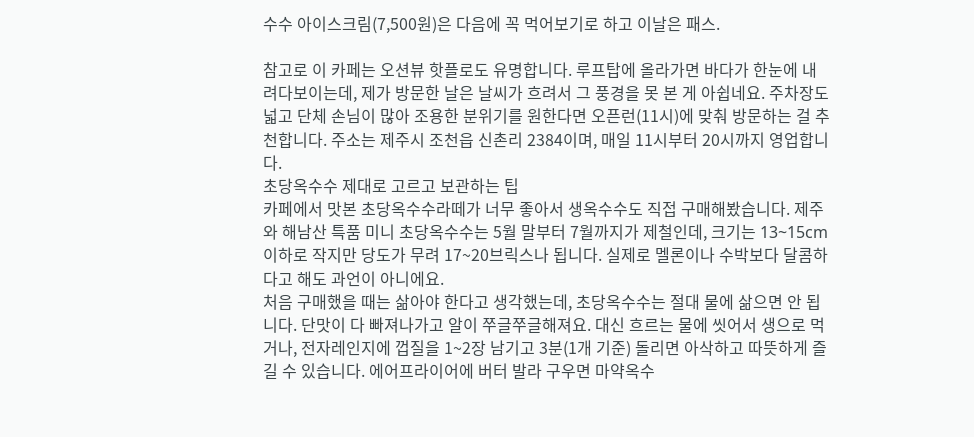수수 아이스크림(7,500원)은 다음에 꼭 먹어보기로 하고 이날은 패스.

참고로 이 카페는 오션뷰 핫플로도 유명합니다. 루프탑에 올라가면 바다가 한눈에 내려다보이는데, 제가 방문한 날은 날씨가 흐려서 그 풍경을 못 본 게 아쉽네요. 주차장도 넓고 단체 손님이 많아 조용한 분위기를 원한다면 오픈런(11시)에 맞춰 방문하는 걸 추천합니다. 주소는 제주시 조천읍 신촌리 2384이며, 매일 11시부터 20시까지 영업합니다.
초당옥수수 제대로 고르고 보관하는 팁
카페에서 맛본 초당옥수수라떼가 너무 좋아서 생옥수수도 직접 구매해봤습니다. 제주와 해남산 특품 미니 초당옥수수는 5월 말부터 7월까지가 제철인데, 크기는 13~15cm 이하로 작지만 당도가 무려 17~20브릭스나 됩니다. 실제로 멜론이나 수박보다 달콤하다고 해도 과언이 아니에요.
처음 구매했을 때는 삶아야 한다고 생각했는데, 초당옥수수는 절대 물에 삶으면 안 됩니다. 단맛이 다 빠져나가고 알이 쭈글쭈글해져요. 대신 흐르는 물에 씻어서 생으로 먹거나, 전자레인지에 껍질을 1~2장 남기고 3분(1개 기준) 돌리면 아삭하고 따뜻하게 즐길 수 있습니다. 에어프라이어에 버터 발라 구우면 마약옥수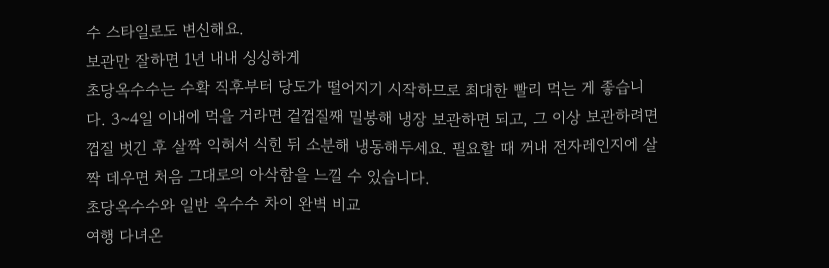수 스타일로도 변신해요.
보관만 잘하면 1년 내내 싱싱하게
초당옥수수는 수확 직후부터 당도가 떨어지기 시작하므로 최대한 빨리 먹는 게 좋습니다. 3~4일 이내에 먹을 거라면 겉껍질째 밀봉해 냉장 보관하면 되고, 그 이상 보관하려면 껍질 벗긴 후 살짝 익혀서 식힌 뒤 소분해 냉동해두세요. 필요할 때 꺼내 전자레인지에 살짝 데우면 처음 그대로의 아삭함을 느낄 수 있습니다.
초당옥수수와 일반 옥수수 차이 완벽 비교
여행 다녀온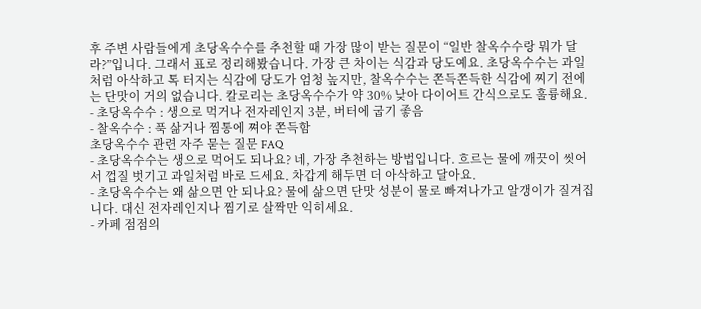후 주변 사람들에게 초당옥수수를 추천할 때 가장 많이 받는 질문이 “일반 찰옥수수랑 뭐가 달라?”입니다. 그래서 표로 정리해봤습니다. 가장 큰 차이는 식감과 당도예요. 초당옥수수는 과일처럼 아삭하고 톡 터지는 식감에 당도가 엄청 높지만, 찰옥수수는 쫀득쫀득한 식감에 찌기 전에는 단맛이 거의 없습니다. 칼로리는 초당옥수수가 약 30% 낮아 다이어트 간식으로도 훌륭해요.
- 초당옥수수 : 생으로 먹거나 전자레인지 3분, 버터에 굽기 좋음
- 찰옥수수 : 푹 삶거나 찜통에 쪄야 쫀득함
초당옥수수 관련 자주 묻는 질문 FAQ
- 초당옥수수는 생으로 먹어도 되나요? 네, 가장 추천하는 방법입니다. 흐르는 물에 깨끗이 씻어서 껍질 벗기고 과일처럼 바로 드세요. 차갑게 해두면 더 아삭하고 달아요.
- 초당옥수수는 왜 삶으면 안 되나요? 물에 삶으면 단맛 성분이 물로 빠져나가고 알갱이가 질겨집니다. 대신 전자레인지나 찜기로 살짝만 익히세요.
- 카페 점점의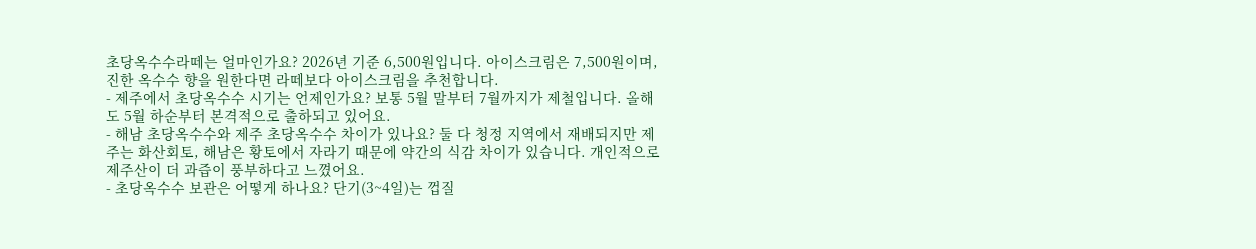초당옥수수라떼는 얼마인가요? 2026년 기준 6,500원입니다. 아이스크림은 7,500원이며, 진한 옥수수 향을 원한다면 라떼보다 아이스크림을 추천합니다.
- 제주에서 초당옥수수 시기는 언제인가요? 보통 5월 말부터 7월까지가 제철입니다. 올해도 5월 하순부터 본격적으로 출하되고 있어요.
- 해남 초당옥수수와 제주 초당옥수수 차이가 있나요? 둘 다 청정 지역에서 재배되지만 제주는 화산회토, 해남은 황토에서 자라기 때문에 약간의 식감 차이가 있습니다. 개인적으로 제주산이 더 과즙이 풍부하다고 느꼈어요.
- 초당옥수수 보관은 어떻게 하나요? 단기(3~4일)는 껍질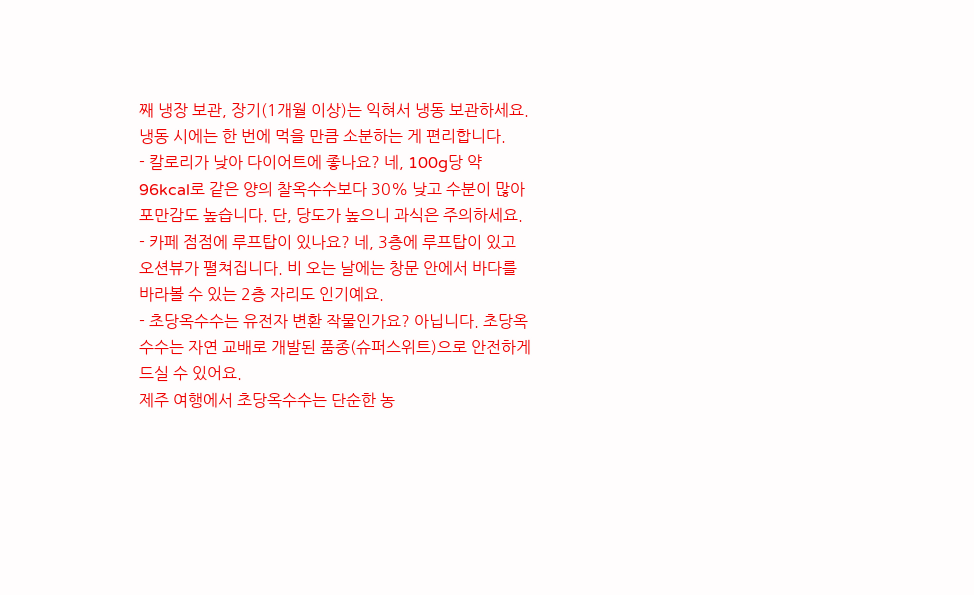째 냉장 보관, 장기(1개월 이상)는 익혀서 냉동 보관하세요. 냉동 시에는 한 번에 먹을 만큼 소분하는 게 편리합니다.
- 칼로리가 낮아 다이어트에 좋나요? 네, 100g당 약 96kcal로 같은 양의 찰옥수수보다 30% 낮고 수분이 많아 포만감도 높습니다. 단, 당도가 높으니 과식은 주의하세요.
- 카페 점점에 루프탑이 있나요? 네, 3층에 루프탑이 있고 오션뷰가 펼쳐집니다. 비 오는 날에는 창문 안에서 바다를 바라볼 수 있는 2층 자리도 인기예요.
- 초당옥수수는 유전자 변환 작물인가요? 아닙니다. 초당옥수수는 자연 교배로 개발된 품종(슈퍼스위트)으로 안전하게 드실 수 있어요.
제주 여행에서 초당옥수수는 단순한 농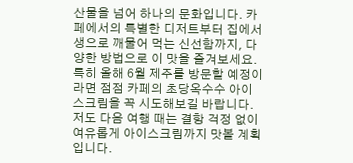산물을 넘어 하나의 문화입니다. 카페에서의 특별한 디저트부터 집에서 생으로 깨물어 먹는 신선함까지, 다양한 방법으로 이 맛을 즐겨보세요. 특히 올해 6월 제주를 방문할 예정이라면 점점 카페의 초당옥수수 아이스크림을 꼭 시도해보길 바랍니다. 저도 다음 여행 때는 결항 걱정 없이 여유롭게 아이스크림까지 맛볼 계획입니다.